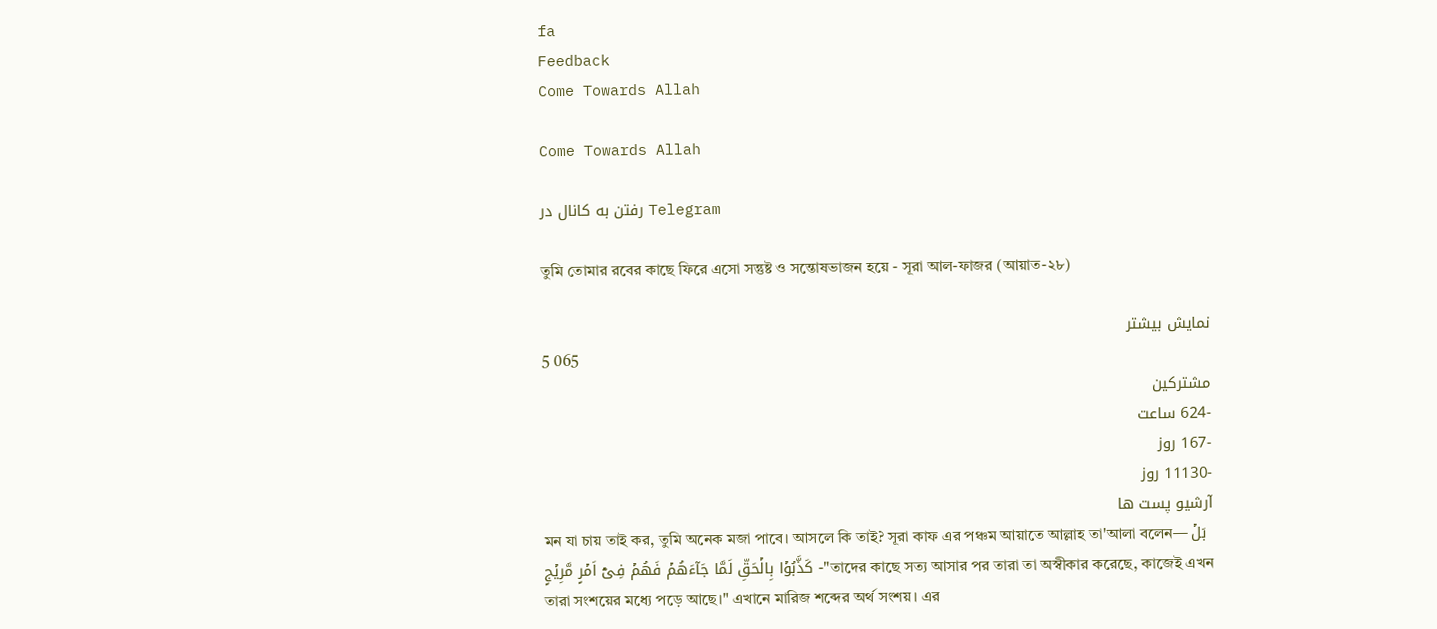fa
Feedback
Come Towards Allah

Come Towards Allah

رفتن به کانال در Telegram

তুমি তোমার রবের কাছে ফিরে এসো সন্তুষ্ট ও সন্তোষভাজন হয়ে - সূরা আল-ফাজর (আয়াত-২৮)

نمایش بیشتر
5 065
مشترکین
-624 ساعت
-167 روز
-11130 روز
آرشیو پست ها
মন যা চায় তাই কর, তুমি অনেক মজা পাবে। আসলে কি তাই? সূরা কাফ এর পঞ্চম আয়াতে আল্লাহ তা'আলা বলেন— بَلۡ كَذَّبُوۡا بِالۡحَقِّ لَمَّا جَآءَهُمۡ فَهُمۡ فِیۡۤ اَمۡرٍ مَّرِیۡجٍ -"তাদের কাছে সত্য আসার পর তারা তা অস্বীকার করেছে, কাজেই এখন তারা সংশয়ের মধ্যে পড়ে আছে।" এখানে মারিজ শব্দের অর্থ সংশয়। এর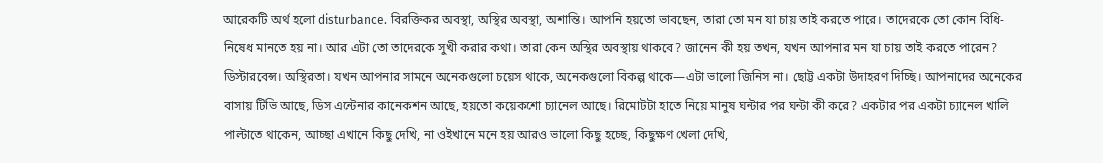আরেকটি অর্থ হলো disturbance. বিরক্তিকর অবস্থা, অস্থির অবস্থা, অশান্তি। আপনি হয়তো ভাবছেন, তারা তো মন যা চায় তাই করতে পারে। তাদেরকে তো কোন বিধি-নিষেধ মানতে হয় না। আর এটা তো তাদেরকে সুখী করার কথা। তারা কেন অস্থির অবস্থায় থাকবে? জানেন কী হয় তখন, যখন আপনার মন যা চায় তাই করতে পারেন? ডিস্টারবেন্স। অস্থিরতা। যখন আপনার সামনে অনেকগুলো চয়েস থাকে, অনেকগুলো বিকল্প থাকে—এটা ভালো জিনিস না। ছোট্ট একটা উদাহরণ দিচ্ছি। আপনাদের অনেকের বাসায় টিভি আছে, ডিস এন্টেনার কানেকশন আছে, হয়তো কয়েকশো চ্যানেল আছে। রিমোটটা হাতে নিয়ে মানুষ ঘন্টার পর ঘন্টা কী করে? একটার পর একটা চ্যানেল খালি পাল্টাতে থাকেন, আচ্ছা এখানে কিছু দেখি, না ওইখানে মনে হয় আরও ভালো কিছু হচ্ছে, কিছুক্ষণ খেলা দেখি,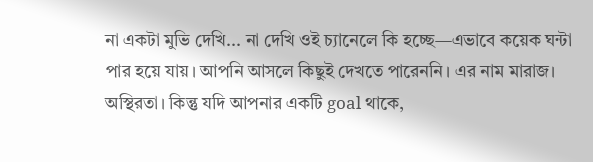না একটা মুভি দেখি... না দেখি ওই চ্যানেলে কি হচ্ছে—এভাবে কয়েক ঘন্টা পার হয়ে যায়। আপনি আসলে কিছুই দেখতে পারেননি। এর নাম মারাজ। অস্থিরতা। কিন্তু যদি আপনার একটি goal থাকে,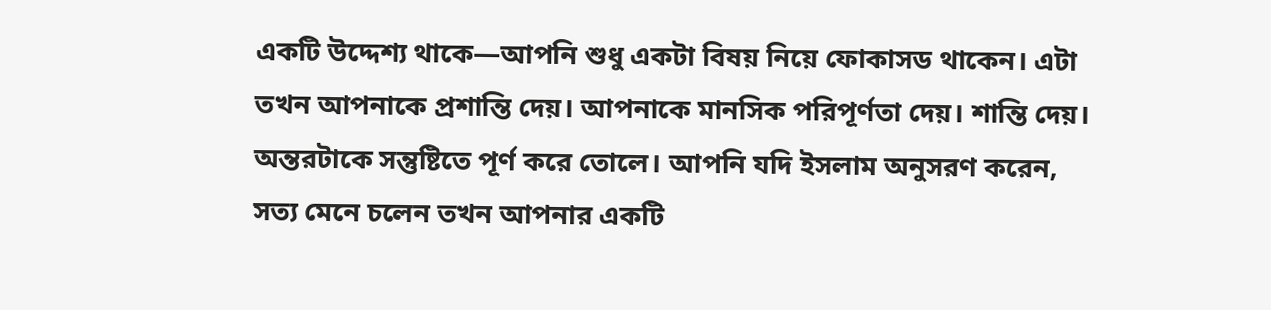একটি উদ্দেশ্য থাকে—আপনি শুধু একটা বিষয় নিয়ে ফোকাসড থাকেন। এটা তখন আপনাকে প্রশান্তি দেয়। আপনাকে মানসিক পরিপূর্ণতা দেয়। শান্তি দেয়। অন্তরটাকে সন্তুষ্টিতে পূর্ণ করে তোলে। আপনি যদি ইসলাম অনুসরণ করেন, সত্য মেনে চলেন তখন আপনার একটি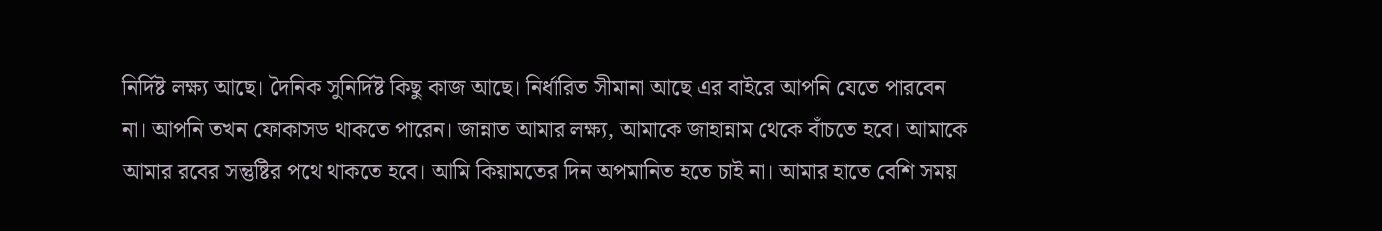নির্দিষ্ট লক্ষ্য আছে। দৈনিক সুনির্দিষ্ট কিছু কাজ আছে। নির্ধারিত সীমানা আছে এর বাইরে আপনি যেতে পারবেন না। আপনি তখন ফোকাসড থাকতে পারেন। জান্নাত আমার লক্ষ্য, আমাকে জাহান্নাম থেকে বাঁচতে হবে। আমাকে আমার রবের সন্তুষ্টির পথে থাকতে হবে। আমি কিয়ামতের দিন অপমানিত হতে চাই না। আমার হাতে বেশি সময়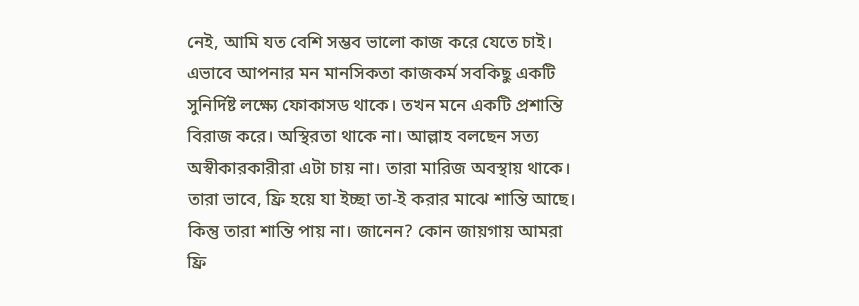নেই, আমি যত বেশি সম্ভব ভালো কাজ করে যেতে চাই। এভাবে আপনার মন মানসিকতা কাজকর্ম সবকিছু একটি সুনির্দিষ্ট লক্ষ্যে ফোকাসড থাকে। তখন মনে একটি প্রশান্তি বিরাজ করে। অস্থিরতা থাকে না। আল্লাহ বলছেন সত্য অস্বীকারকারীরা এটা চায় না। তারা মারিজ অবস্থায় থাকে। তারা ভাবে, ফ্রি হয়ে যা ইচ্ছা তা-ই করার মাঝে শান্তি আছে। কিন্তু তারা শান্তি পায় না। জানেন? কোন জায়গায় আমরা ফ্রি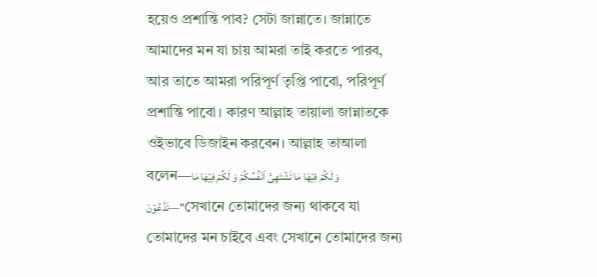হয়েও প্রশান্তি পাব? সেটা জান্নাতে। জান্নাতে আমাদের মন যা চায় আমরা তাই করতে পারব, আর তাতে আমরা পরিপূর্ণ তৃপ্তি পাবো, পরিপূর্ণ প্রশান্তি পাবো। কারণ আল্লাহ তায়ালা জান্নাতকে ওইভাবে ডিজাইন করবেন। আল্লাহ তাআলা বলেন—وَ لَكُمۡ فِیۡهَا مَا تَشۡتَهِیۡۤ اَنۡفُسُكُمۡ وَ لَكُمۡ فِیۡهَا مَا تَدَّعُوۡنَ—"সেখানে তোমাদের জন্য থাকবে যা তোমাদের মন চাইবে এবং সেখানে তোমাদের জন্য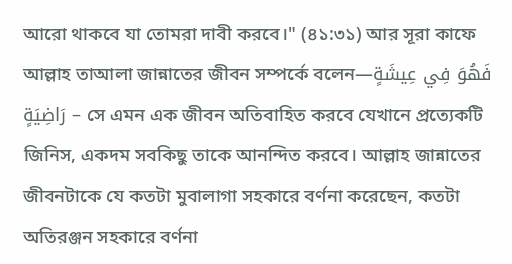আরো থাকবে যা তোমরা দাবী করবে।" (৪১:৩১) আর সূরা কাফে আল্লাহ তাআলা জান্নাতের জীবন সম্পর্কে বলেন—فَهُوَ فِي عِيشَةٍ رَاضِيَةٍ – সে এমন এক জীবন অতিবাহিত করবে যেখানে প্রত্যেকটি জিনিস, একদম সবকিছু তাকে আনন্দিত করবে। আল্লাহ জান্নাতের জীবনটাকে যে কতটা মুবালাগা সহকারে বর্ণনা করেছেন, কতটা অতিরঞ্জন সহকারে বর্ণনা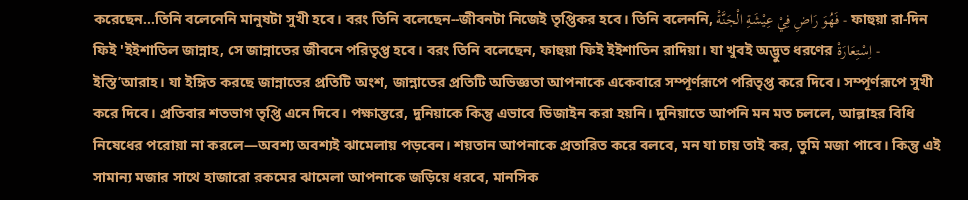করেছেন…তিনি বলেনেনি মানুষটা সুখী হবে। বরং তিনি বলেছেন--জীবনটা নিজেই তৃপ্তিকর হবে। তিনি বলেননি, فَهُوَ رَاضِ فِيْ عِيْشَةِ الْجَنَّةْ - ফাহুয়া রা-দিন ফিই 'ইইশাতিল জান্নাহ, সে জান্নাতের জীবনে পরিতৃপ্ত হবে। বরং তিনি বলেছেন, ফাহুয়া ফিই ইইশাতিন রাদিয়া। যা খুবই অদ্ভুত ধরণের اِسْتِعَارَةْ - ইস্তি’আরাহ। যা ইঙ্গিত করছে জান্নাতের প্রতিটি অংশ, জান্নাতের প্রতিটি অভিজ্ঞতা আপনাকে একেবারে সম্পূর্ণরূপে পরিতৃপ্ত করে দিবে। সম্পূর্ণরূপে সুখী করে দিবে। প্রতিবার শতভাগ তৃপ্তি এনে দিবে। পক্ষান্তরে, দুনিয়াকে কিন্তু এভাবে ডিজাইন করা হয়নি। দুনিয়াতে আপনি মন মত চললে, আল্লাহর বিধি নিষেধের পরোয়া না করলে—অবশ্য অবশ্যই ঝামেলায় পড়বেন। শয়তান আপনাকে প্রতারিত করে বলবে, মন যা চায় তাই কর, তুমি মজা পাবে। কিন্তু এই সামান্য মজার সাথে হাজারো রকমের ঝামেলা আপনাকে জড়িয়ে ধরবে, মানসিক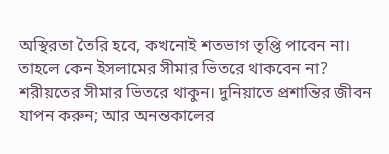অস্থিরতা তৈরি হবে, কখনোই শতভাগ তৃপ্তি পাবেন না। তাহলে কেন ইসলামের সীমার ভিতরে থাকবেন না? শরীয়তের সীমার ভিতরে থাকুন। দুনিয়াতে প্রশান্তির জীবন যাপন করুন; আর অনন্তকালের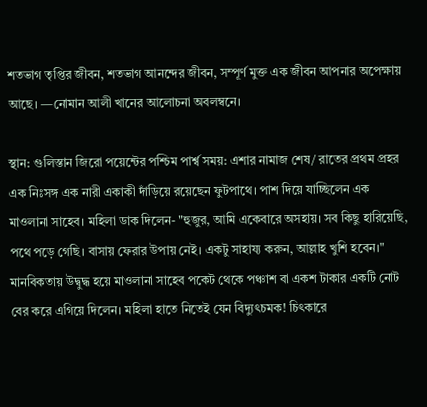শতভাগ তৃপ্তির জীবন, শতভাগ আনন্দের জীবন, সম্পূর্ণ মুক্ত এক জীবন আপনার অপেক্ষায় আছে। —নোমান আলী খানের আলোচনা অবলম্বনে।

স্থান: গুলিস্তান জিরো পয়েন্টের পশ্চিম পার্শ্ব সময়: এশার নামাজ শেষ/ রাতের প্রথম প্রহর এক নিঃসঙ্গ এক নারী একাকী দাঁড়িয়ে রয়েছেন ফুটপাথে। পাশ দিয়ে যাচ্ছিলেন এক মাওলানা সাহেব। মহিলা ডাক দিলেন- "হুজুর, আমি একেবারে অসহায়। সব কিছু হারিয়েছি, পথে পড়ে গেছি। বাসায় ফেরার উপায় নেই। একটু সাহায্য করুন, আল্লাহ খুশি হবেন।" মানবিকতায় উদ্বুদ্ধ হয়ে মাওলানা সাহেব পকেট থেকে পঞ্চাশ বা একশ টাকার একটি নোট বের করে এগিয়ে দিলেন। মহিলা হাতে নিতেই যেন বিদ্যুৎচমক! চিৎকারে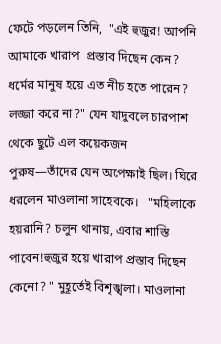ফেটে পড়লেন তিনি,  "এই হুজুর! আপনি আমাকে খারাপ  প্রস্তাব দিছেন কেন? ধর্মের মানুষ হয়ে এত নীচ হতে পারেন? লজ্জা করে না?" যেন যাদুবলে চারপাশ থেকে ছুটে এল কয়েকজন পুরুষ—তাঁদের যেন অপেক্ষাই ছিল। ঘিরে ধরলেন মাওলানা সাহেবকে।   "মহিলাকে হয়রানি? চলুন থানায়, এবার শাস্তি পাবেন!হুজুর হয়ে খারাপ প্রস্তাব দিছেন কেনো? " মুহূর্তেই বিশৃঙ্খলা। মাওলানা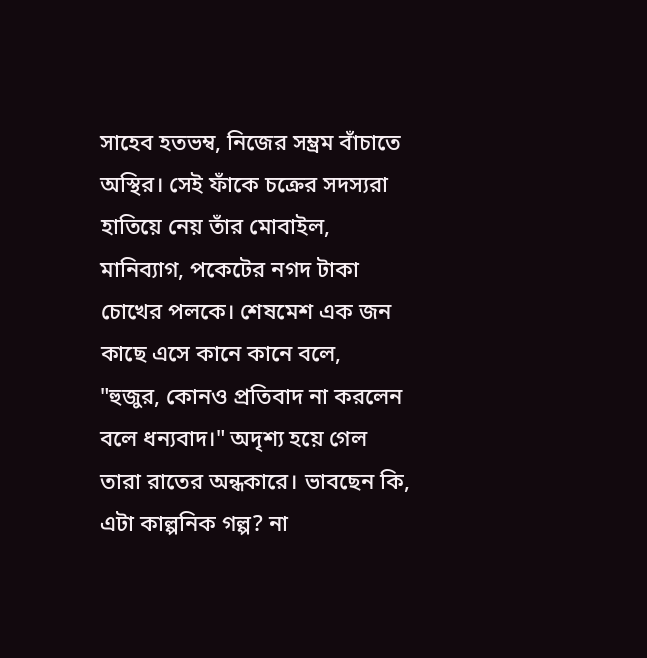সাহেব হতভম্ব, নিজের সম্ভ্রম বাঁচাতে অস্থির। সেই ফাঁকে চক্রের সদস্যরা হাতিয়ে নেয় তাঁর মোবাইল, মানিব্যাগ, পকেটের নগদ টাকা চোখের পলকে। শেষমেশ এক জন কাছে এসে কানে কানে বলে,  "হুজুর, কোনও প্রতিবাদ না করলেন বলে ধন্যবাদ।" অদৃশ্য হয়ে গেল তারা রাতের অন্ধকারে। ভাবছেন কি, এটা কাল্পনিক গল্প? না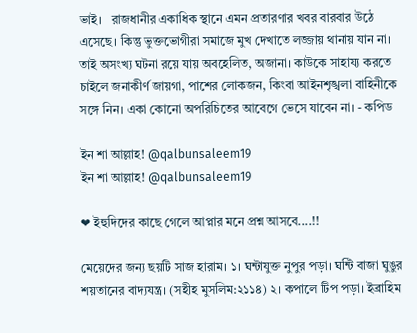ভাই।   রাজধানীর একাধিক স্থানে এমন প্রতারণার খবর বারবার উঠে এসেছে। কিন্তু ভুক্তভোগীরা সমাজে মুখ দেখাতে লজ্জায় থানায় যান না। তাই অসংখ্য ঘটনা রয়ে যায় অবহেলিত, অজানা। কাউকে সাহায্য করতে চাইলে জনাকীর্ণ জায়গা, পাশের লোকজন, কিংবা আইনশৃঙ্খলা বাহিনীকে সঙ্গে নিন। একা কোনো অপরিচিতের আবেগে ভেসে যাবেন না। - কপিড

ইন শা আল্লাহ! @qalbunsaleem19
ইন শা আল্লাহ! @qalbunsaleem19

❤ ইহুদিদের কাছে গেলে আপ্নার মনে প্রশ্ন আসবে....!!

মেয়েদের জন্য ছয়টি সাজ হারাম। ১। ঘন্টাযুক্ত নুপুর পড়া। ঘন্টি বাজা ঘুঙুর শয়তানের বাদ্যযন্ত্র। (সহীহ মুসলিম:২১১৪) ২। কপালে টিপ পড়া। ইব্রাহিম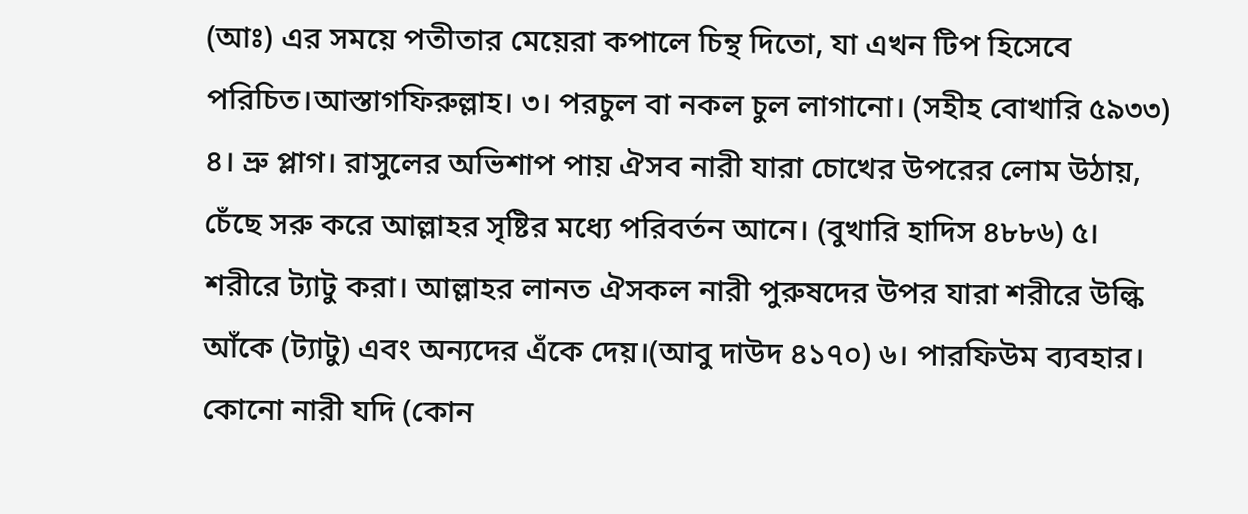(আঃ) এর সময়ে পতীতার মেয়েরা কপালে চিন্থ দিতো, যা এখন টিপ হিসেবে পরিচিত।আস্তাগফিরুল্লাহ। ৩। পরচুল বা নকল চুল লাগানো। (সহীহ বোখারি ৫৯৩৩) ৪। ভ্রু প্লাগ। রাসুলের অভিশাপ পায় ঐসব নারী যারা চোখের উপরের লোম উঠায়, চেঁছে সরু করে আল্লাহর সৃষ্টির মধ্যে পরিবর্তন আনে। (বুখারি হাদিস ৪৮৮৬) ৫। শরীরে ট্যাটু করা। আল্লাহর লানত ঐসকল নারী পুরুষদের উপর যারা শরীরে উল্কি আঁকে (ট্যাটু) এবং অন্যদের এঁকে দেয়।(আবু দাউদ ৪১৭০) ৬। পারফিউম ব্যবহার। কোনো নারী যদি (কোন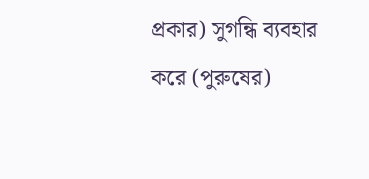প্রকার) সুগন্ধি ব্যবহার করে (পুরুষের)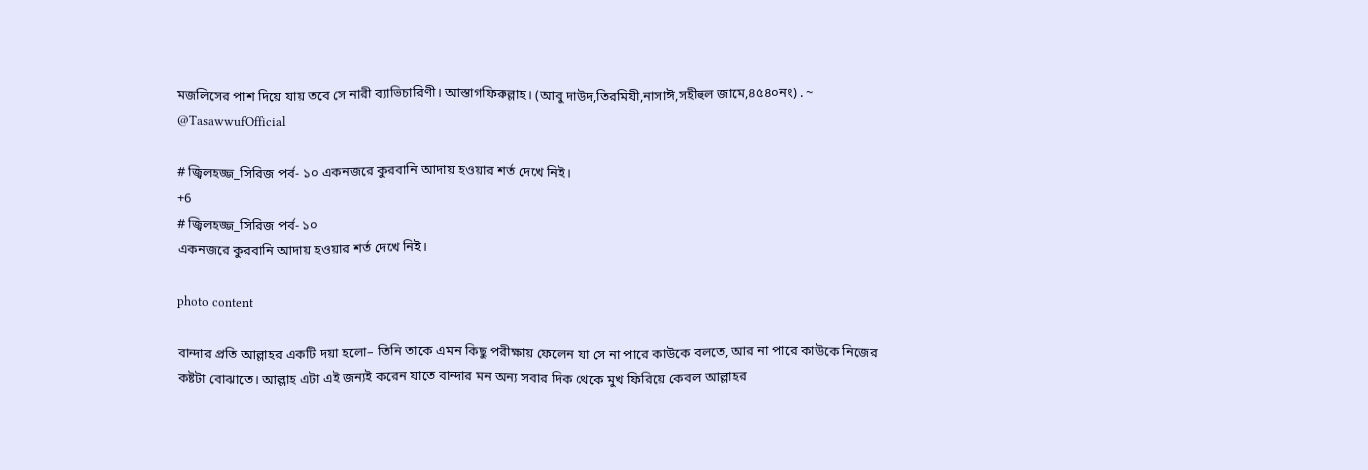মজলিসের পাশ দিয়ে যায় তবে সে নারী ব্যাভিচারিণী। আস্তাগফিরুল্লাহ। (আবু দাউদ,তিরমিযী,নাসাঈ,সহীহুল জামে,৪৫৪০নং) . ~ @TasawwufOfficial

# জ্বিলহজ্জ_সিরিজ পর্ব- ১০ একনজরে কুরবানি আদায় হওয়ার শর্ত দেখে নিই।
+6
# জ্বিলহজ্জ_সিরিজ পর্ব- ১০
একনজরে কুরবানি আদায় হওয়ার শর্ত দেখে নিই।

photo content

বান্দার প্রতি আল্লাহর একটি দয়া হলো– তিনি তাকে এমন কিছু পরীক্ষায় ফেলেন যা সে না পারে কাউকে বলতে, আর না পারে কাউকে নিজের কষ্টটা বোঝাতে। আল্লাহ এটা এই জন্যই করেন যাতে বান্দার মন অন্য সবার দিক থেকে মুখ ফিরিয়ে কেবল আল্লাহর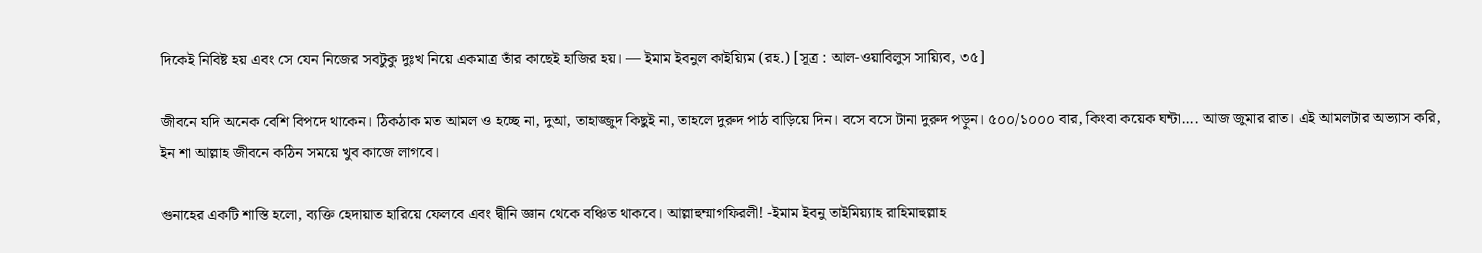দিকেই নিবিষ্ট হয় এবং সে যেন নিজের সবটুকু দুঃখ নিয়ে একমাত্র তাঁর কাছেই হাজির হয়। — ইমাম ইবনুল কাইয়্যিম (রহ.) [সূত্র : আল-ওয়াবিলুস সায়্যিব, ৩৫]

জীবনে যদি অনেক বেশি বিপদে থাকেন। ঠিকঠাক মত আমল ও হচ্ছে না, দুআ, তাহাজ্জুদ কিছুই না, তাহলে দুরুদ পাঠ বাড়িয়ে দিন। বসে বসে টানা দুরুদ পড়ুন। ৫০০/১০০০ বার, কিংবা কয়েক ঘন্টা.... আজ জুমার রাত। এই আমলটার অভ্যাস করি, ইন শা আল্লাহ জীবনে কঠিন সময়ে খুব কাজে লাগবে।

গুনাহের একটি শাস্তি হলো, ব্যক্তি হেদায়াত হারিয়ে ফেলবে এবং দ্বীনি জ্ঞান থেকে বঞ্চিত থাকবে। আল্লাহুম্মাগফিরলী! -ইমাম ইবনু তাইমিয়‍্যাহ রাহিমাহুল্লাহ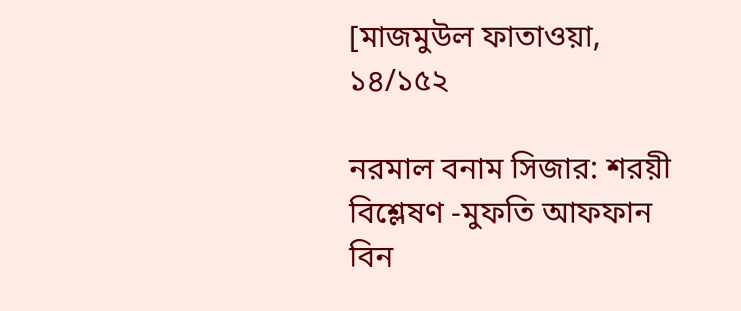[মাজমুউল ফাতাওয়া, ১৪/১৫২

নরমাল বনাম সিজার: শরয়ী বিশ্লেষণ -মুফতি আফফান বিন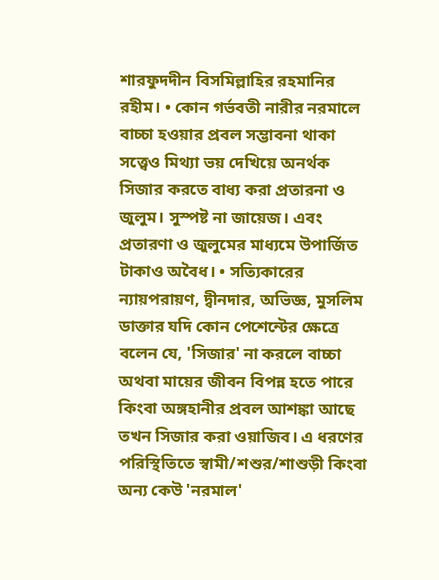শারফুদদীন বিসমিল্লাহির রহমানির রহীম। • কোন গর্ভবতী নারীর নরমালে বাচ্চা হওয়ার প্রবল সম্ভাবনা থাকা সত্ত্বেও মিথ্যা ভয় দেখিয়ে অনর্থক সিজার করতে বাধ্য করা প্রতারনা ও জুলুম। সুস্পষ্ট না জায়েজ। এবং প্রতারণা ও জুলুমের মাধ্যমে উপার্জিত টাকাও অবৈধ। • সত্যিকারের ন্যায়পরায়ণ, দ্বীনদার, অভিজ্ঞ, মুসলিম ডাক্তার যদি কোন পেশেন্টের ক্ষেত্রে বলেন যে, 'সিজার' না করলে বাচ্চা অথবা মায়ের জীবন বিপন্ন হতে পারে কিংবা অঙ্গহানীর প্রবল আশঙ্কা আছে তখন সিজার করা ওয়াজিব। এ ধরণের পরিস্থিতিতে স্বামী/শশুর/শাশুড়ী কিংবা অন্য কেউ 'নরমাল'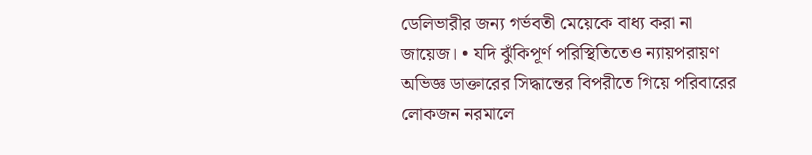ডেলিভারীর জন্য গর্ভবতী মেয়েকে বাধ্য করা না জায়েজ। • যদি ঝুঁকিপূর্ণ পরিস্থিতিতেও ন্যায়পরায়ণ অভিজ্ঞ ডাক্তারের সিদ্ধান্তের বিপরীতে গিয়ে পরিবারের লোকজন নরমালে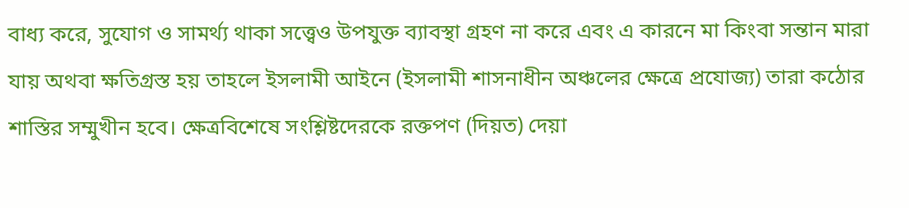বাধ্য করে, সুযোগ ও সামর্থ্য থাকা সত্ত্বেও উপযুক্ত ব্যাবস্থা গ্রহণ না করে এবং এ কারনে মা কিংবা সন্তান মারা যায় অথবা ক্ষতিগ্রস্ত হয় তাহলে ইসলামী আইনে (ইসলামী শাসনাধীন অঞ্চলের ক্ষেত্রে প্রযোজ্য) তারা কঠোর শাস্তির সম্মুখীন হবে। ক্ষেত্রবিশেষে সংশ্লিষ্টদেরকে রক্তপণ (দিয়ত) দেয়া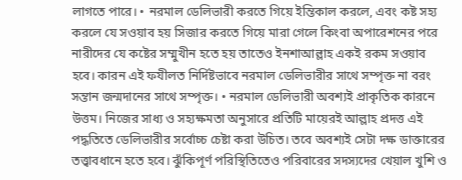লাগতে পারে। • নরমাল ডেলিভারী করতে গিয়ে ইন্তিকাল করলে, এবং কষ্ট সহ্য করলে যে সওয়াব হয় সিজার করতে গিয়ে মারা গেলে কিংবা অপারেশনের পরে নারীদের যে কষ্টের সম্মুখীন হতে হয় তাতেও ইনশাআল্লাহ একই রকম সওয়াব হবে। কারন এই ফযীলত নির্দিষ্টভাবে নরমাল ডেলিভারীর সাথে সম্পৃক্ত না বরং সন্তান জন্মদানের সাথে সম্পৃক্ত। • নরমাল ডেলিভারী অবশ্যই প্রাকৃতিক কারনে উত্তম। নিজের সাধ্য ও সহ্যক্ষমতা অনুসারে প্রতিটি মায়েরই আল্লাহ প্রদত্ত এই পদ্ধতিতে ডেলিভারীর সর্বোচ্চ চেষ্টা করা উচিত। তবে অবশ্যই সেটা দক্ষ ডাক্তারের তত্ত্বাবধানে হতে হবে। ঝুঁকিপূর্ণ পরিস্থিতিতেও পরিবারের সদস্যদের খেয়াল খুশি ও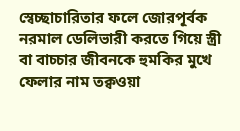স্বেচ্ছাচারিতার ফলে জোরপূর্বক নরমাল ডেলিভারী করতে গিয়ে স্ত্রী বা বাচ্চার জীবনকে হুমকির মুখে ফেলার নাম তক্বওয়া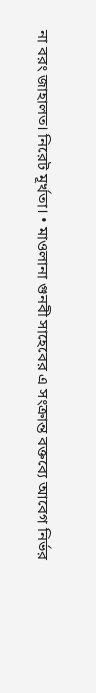না বরং জাহালত। নিরেট মূর্খতা। • মাওলানা গুনবী সাহেবের এ সংক্রান্ত বক্তব্যে আবেগ নির্ভর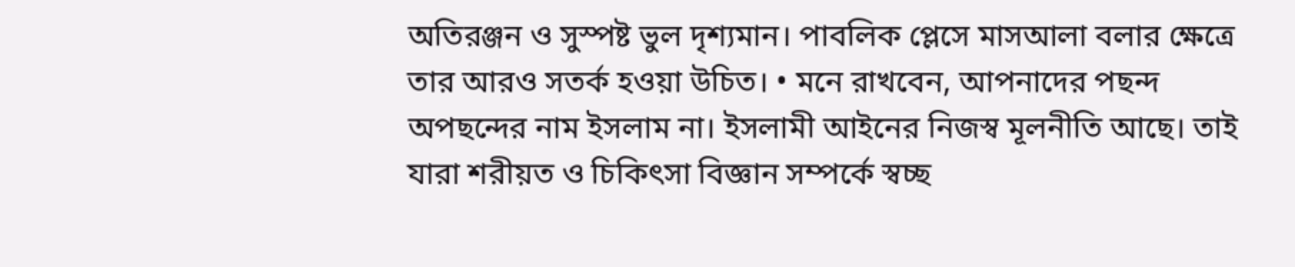অতিরঞ্জন ও সুস্পষ্ট ভুল দৃশ্যমান। পাবলিক প্লেসে মাসআলা বলার ক্ষেত্রে তার আরও সতর্ক হওয়া উচিত। • মনে রাখবেন, আপনাদের পছন্দ অপছন্দের নাম ইসলাম না। ইসলামী আইনের নিজস্ব মূলনীতি আছে। তাই যারা শরীয়ত ও চিকিৎসা বিজ্ঞান সম্পর্কে স্বচ্ছ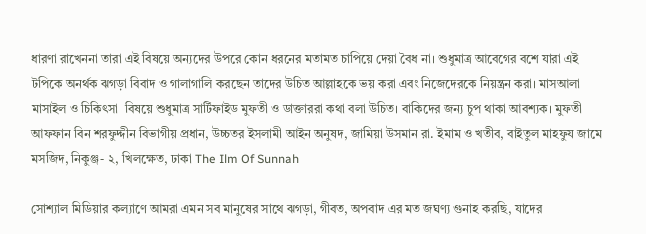ধারণা রাখেননা তারা এই বিষয়ে অন্যদের উপরে কোন ধরনের মতামত চাপিয়ে দেয়া বৈধ না। শুধুমাত্র আবেগের বশে যারা এই টপিকে অনর্থক ঝগড়া বিবাদ ও গালাগালি করছেন তাদের উচিত আল্লাহকে ভয় করা এবং নিজেদেরকে নিয়ন্ত্রন করা। মাসআলা মাসাইল ও চিকিৎসা  বিষয়ে শুধুমাত্র সার্টিফাইড মুফতী ও ডাক্তাররা কথা বলা উচিত। বাকিদের জন্য চুপ থাকা আবশ্যক। মুফতী আফফান বিন শরফুদ্দীন বিভাগীয় প্রধান, উচ্চতর ইসলামী আইন অনুষদ, জামিয়া উসমান রা. ইমাম ও খতীব, বাইতুল মাহফুয জামে মসজিদ, নিকুঞ্জ- ২, খিলক্ষেত, ঢাকা The Ilm Of Sunnah

সোশ্যাল মিডিয়ার কল্যাণে আমরা এমন সব মানুষের সাথে ঝগড়া, গীবত, অপবাদ এর মত জঘণ্য গুনাহ করছি, যাদের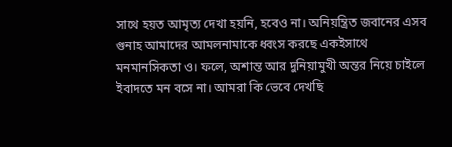সাথে হয়ত আমৃত্য দেখা হয়নি, হবেও না। অনিয়ন্ত্রিত জবানের এসব গুনাহ আমাদের আমলনামাকে ধ্বংস করছে একইসাথে মনমানসিকতা ও। ফলে, অশান্ত আর দুনিয়ামুখী অন্তর নিয়ে চাইলে ইবাদতে মন বসে না। আমরা কি ভেবে দেখছি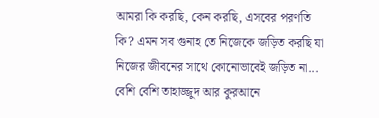আমরা কি করছি, কেন করছি, এসবের পরণতি কি? এমন সব গুনাহ তে নিজেকে জড়িত করছি যা নিজের জীবনের সাথে কোনোভাবেই জড়িত না... বেশি বেশি তাহাজ্জুদ আর কুরআনে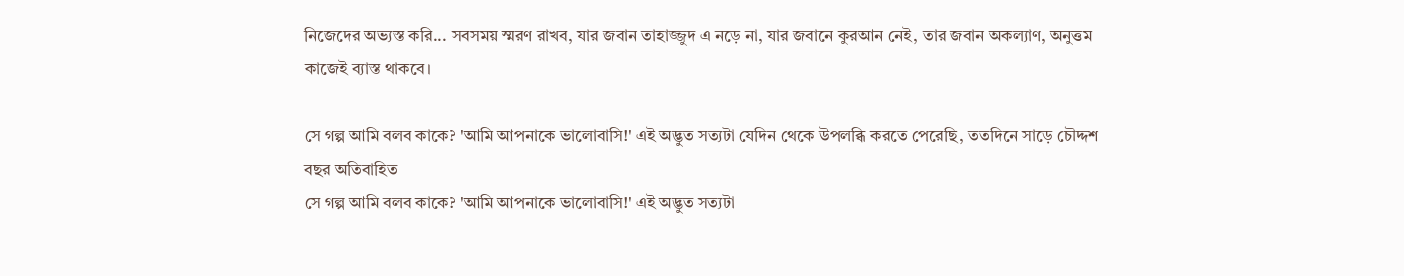নিজেদের অভ্যস্ত করি... সবসময় স্মরণ রাখব, যার জবান তাহাজ্জুদ এ নড়ে না, যার জবানে কুরআন নেই, তার জবান অকল্যাণ, অনুত্তম কাজেই ব্যাস্ত থাকবে।

সে গল্প আমি বলব কাকে? 'আমি আপনাকে ভালোবাসি!' এই অদ্ভুত সত্যটা যেদিন থেকে উপলব্ধি করতে পেরেছি, ততদিনে সাড়ে চৌদ্দশ বছর অতিবাহিত
সে গল্প আমি বলব কাকে? 'আমি আপনাকে ভালোবাসি!' এই অদ্ভুত সত্যটা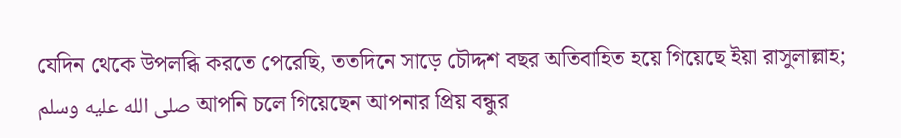যেদিন থেকে উপলব্ধি করতে পেরেছি, ততদিনে সাড়ে চৌদ্দশ বছর অতিবাহিত হয়ে গিয়েছে ইয়া রাসুলাল্লাহ; صلى الله عليه وسلم আপনি চলে গিয়েছেন আপনার প্রিয় বন্ধুর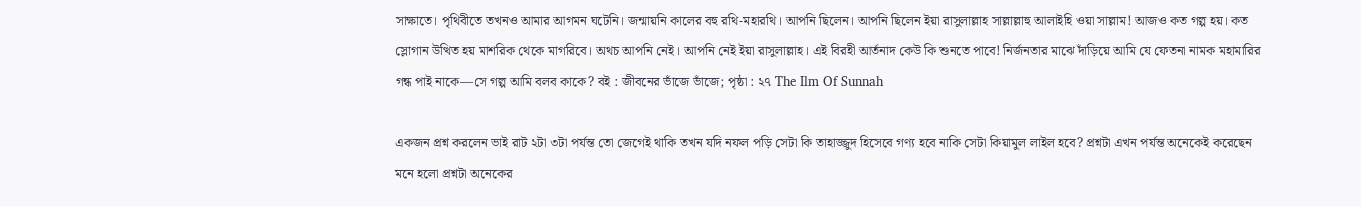সাক্ষাতে। পৃথিবীতে তখনও আমার আগমন ঘটেনি। জন্মায়নি কালের বহু রথি-মহারথি। আপনি ছিলেন। আপনি ছিলেন ইয়া রাসুলাল্লাহ সাল্লাল্লাহু আলাইহি ওয়া সাল্লাম! আজও কত গল্প হয়। কত স্লোগান উত্থিত হয় মাশরিক থেকে মাগরিবে। অথচ আপনি নেই। আপনি নেই ইয়া রাসুলাল্লাহ। এই বিরহী আর্তনাদ কেউ কি শুনতে পাবে! নির্জনতার মাঝে দাঁড়িয়ে আমি যে ফেতনা নামক মহামারির গন্ধ পাই নাকে—সে গল্প আমি বলব কাকে? বই : জীবনের ভাঁজে ভাঁজে; পৃষ্ঠা : ২৭ The Ilm Of Sunnah

একজন প্রশ্ন করলেন ভাই রাট ২টা ৩টা পর্যন্ত তো জেগেই থাকি তখন যদি নফল পড়ি সেটা কি তাহাজ্জুদ হিসেবে গণ্য হবে নাকি সেটা কিয়ামুল লাইল হবে? প্রশ্নটা এখন পর্যন্ত অনেকেই করেছেন মনে হলো প্রশ্নটা অনেকের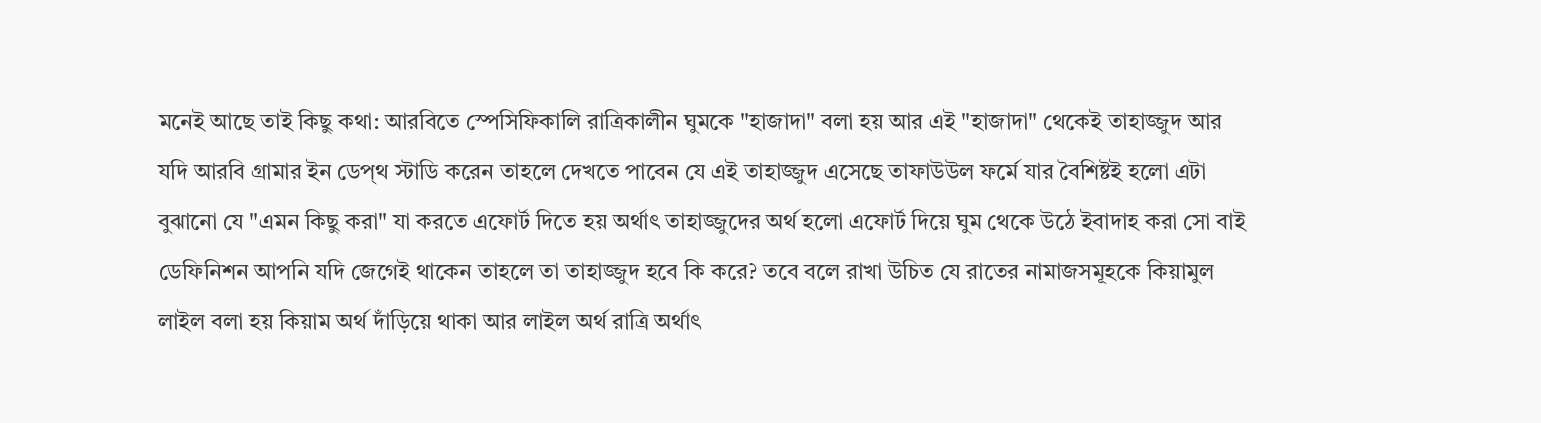মনেই আছে তাই কিছু কথা: আরবিতে স্পেসিফিকালি রাত্রিকালীন ঘুমকে "হাজাদা" বলা হয় আর এই "হাজাদা" থেকেই তাহাজ্জুদ আর যদি আরবি গ্রামার ইন ডেপ্থ স্টাডি করেন তাহলে দেখতে পাবেন যে এই তাহাজ্জুদ এসেছে তাফাউউল ফর্মে যার বৈশিষ্টই হলো এটা বুঝানো যে "এমন কিছু করা" যা করতে এফোর্ট দিতে হয় অর্থাৎ তাহাজ্জুদের অর্থ হলো এফোর্ট দিয়ে ঘুম থেকে উঠে ইবাদাহ করা সো বাই ডেফিনিশন আপনি যদি জেগেই থাকেন তাহলে তা তাহাজ্জুদ হবে কি করে? তবে বলে রাখা উচিত যে রাতের নামাজসমূহকে কিয়ামুল লাইল বলা হয় কিয়াম অর্থ দাঁড়িয়ে থাকা আর লাইল অর্থ রাত্রি অর্থাৎ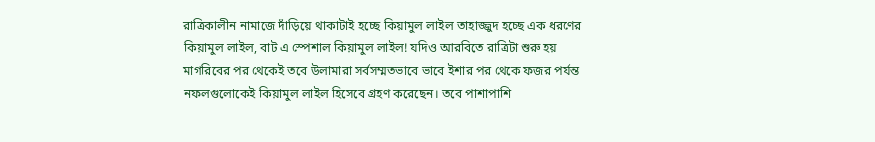রাত্রিকালীন নামাজে দাঁড়িয়ে থাকাটাই হচ্ছে কিয়ামুল লাইল তাহাজ্জুদ হচ্ছে এক ধরণের কিয়ামুল লাইল, বাট এ স্পেশাল কিয়ামুল লাইল! যদিও আরবিতে রাত্রিটা শুরু হয় মাগরিবের পর থেকেই তবে উলামারা সর্বসম্মতভাবে ভাবে ইশার পর থেকে ফজর পর্যন্ত নফলগুলোকেই কিয়ামুল লাইল হিসেবে গ্রহণ করেছেন। তবে পাশাপাশি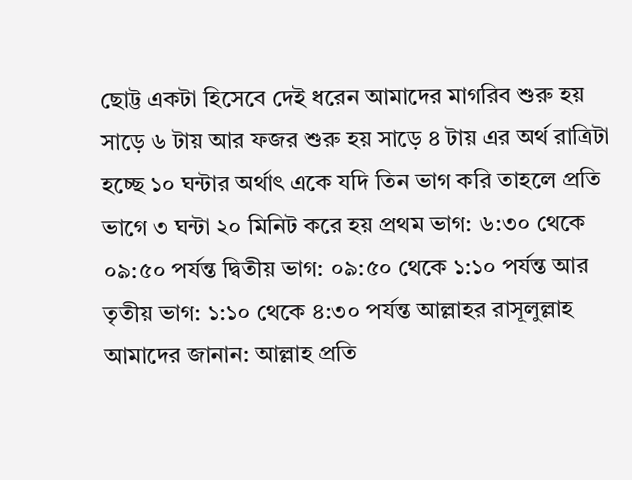ছোট্ট একটা হিসেবে দেই ধরেন আমাদের মাগরিব শুরু হয় সাড়ে ৬ টায় আর ফজর শুরু হয় সাড়ে ৪ টায় এর অর্থ রাত্রিটা হচ্ছে ১০ ঘন্টার অর্থাৎ একে যদি তিন ভাগ করি তাহলে প্রতি ভাগে ৩ ঘন্টা ২০ মিনিট করে হয় প্রথম ভাগ: ৬:৩০ থেকে ০৯:৫০ পর্যন্ত দ্বিতীয় ভাগ: ০৯:৫০ থেকে ১:১০ পর্যন্ত আর তৃতীয় ভাগ: ১:১০ থেকে ৪:৩০ পর্যন্ত আল্লাহর রাসূলুল্লাহ আমাদের জানান: আল্লাহ প্রতি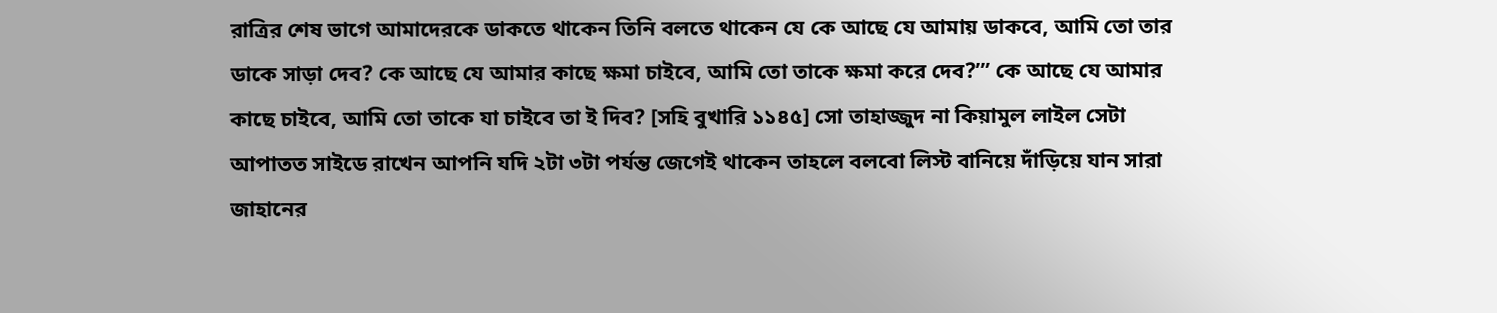রাত্রির শেষ ভাগে আমাদেরকে ডাকতে থাকেন তিনি বলতে থাকেন যে কে আছে যে আমায় ডাকবে, আমি তো তার ডাকে সাড়া দেব? কে আছে যে আমার কাছে ক্ষমা চাইবে, আমি তো তাকে ক্ষমা করে দেব?’” কে আছে যে আমার কাছে চাইবে, আমি তো তাকে যা চাইবে তা ই দিব? [সহি বুখারি ১১৪৫] সো তাহাজ্জুদ না কিয়ামুল লাইল সেটা আপাতত সাইডে রাখেন আপনি যদি ২টা ৩টা পর্যন্ত জেগেই থাকেন তাহলে বলবো লিস্ট বানিয়ে দাঁড়িয়ে যান সারা জাহানের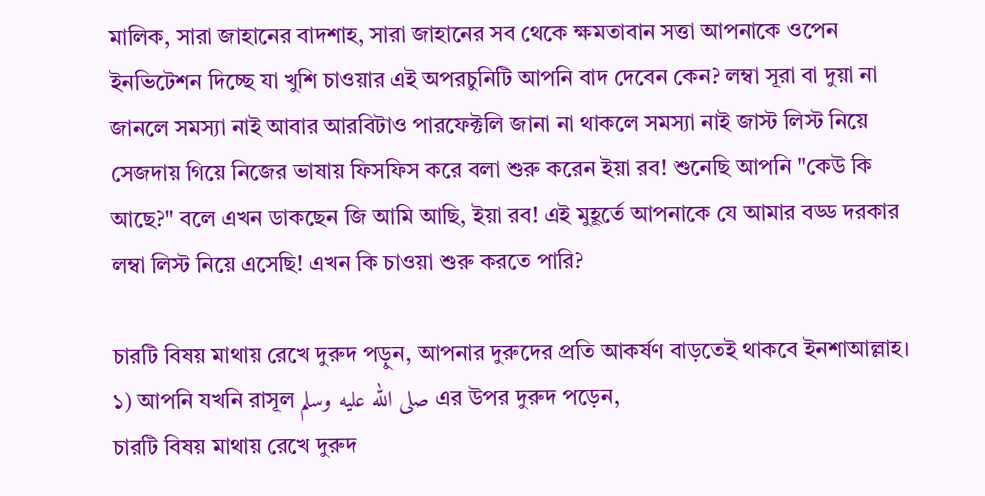মালিক, সারা জাহানের বাদশাহ, সারা জাহানের সব থেকে ক্ষমতাবান সত্তা আপনাকে ওপেন ইনভিটেশন দিচ্ছে যা খুশি চাওয়ার এই অপরচুনিটি আপনি বাদ দেবেন কেন? লম্বা সূরা বা দুয়া না জানলে সমস্যা নাই আবার আরবিটাও পারফেক্টলি জানা না থাকলে সমস্যা নাই জাস্ট লিস্ট নিয়ে সেজদায় গিয়ে নিজের ভাষায় ফিসফিস করে বলা শুরু করেন ইয়া রব! শুনেছি আপনি "কেউ কি আছে?" বলে এখন ডাকছেন জি আমি আছি, ইয়া রব! এই মুহূর্তে আপনাকে যে আমার বড্ড দরকার লম্বা লিস্ট নিয়ে এসেছি! এখন কি চাওয়া শুরু করতে পারি?

চারটি বিষয় মাথায় রেখে দুরুদ পড়ুন, আপনার দুরুদের প্রতি আকর্ষণ বাড়তেই থাকবে ইনশাআল্লাহ। ১) আপনি যখনি রাসূল صلى الله عليه وسلم এর উপর দুরুদ পড়েন,
চারটি বিষয় মাথায় রেখে দুরুদ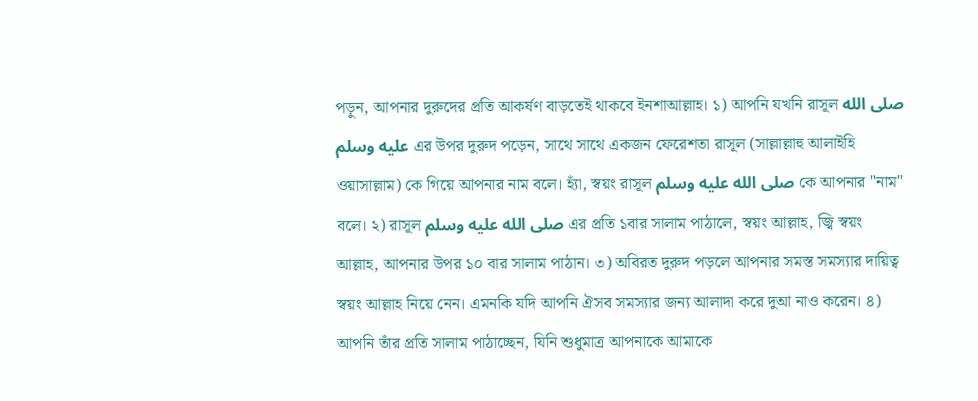পড়ুন, আপনার দুরুদের প্রতি আকর্ষণ বাড়তেই থাকবে ইনশাআল্লাহ। ১) আপনি যখনি রাসূল صلى الله عليه وسلم এর উপর দুরুদ পড়েন, সাথে সাথে একজন ফেরেশতা রাসূল (সাল্লাল্লাহু আলাইহি ওয়াসাল্লাম) কে গিয়ে আপনার নাম বলে। হ্যাঁ, স্বয়ং রাসূল صلى الله عليه وسلم কে আপনার "নাম" বলে। ২) রাসূল صلى الله عليه وسلم এর প্রতি ১বার সালাম পাঠালে, স্বয়ং আল্লাহ, জ্বি স্বয়ং আল্লাহ, আপনার উপর ১০ বার সালাম পাঠান। ৩) অবিরত দুরুদ পড়লে আপনার সমস্ত সমস্যার দায়িত্ব স্বয়ং আল্লাহ নিয়ে নেন। এমনকি যদি আপনি ঐসব সমস্যার জন্য আলাদা করে দুআ নাও করেন। ৪) আপনি তাঁর প্রতি সালাম পাঠাচ্ছেন, যিনি শুধুমাত্র আপনাকে আমাকে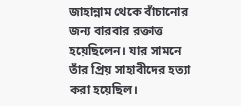জাহান্নাম থেকে বাঁচানোর জন্য বারবার রক্তাত্ত হয়েছিলেন। যার সামনে তাঁর প্রিয় সাহাবীদের হত্যা করা হয়েছিল।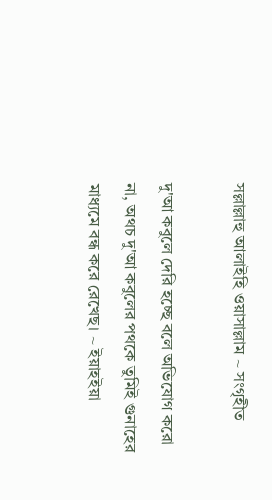সল্লাল্লাহু আলাইহি ওয়াসাল্লাম ~ সংগৃহীত

দু'আ কবুলে দেরি হচ্ছে বলে অভিযোগ করো না, অথচ দু'আ কবুলের পথকে তুমিই গুনাহের মাধ্যমে বন্ধ করে রেখেছ। ~ ইয়াহইয়া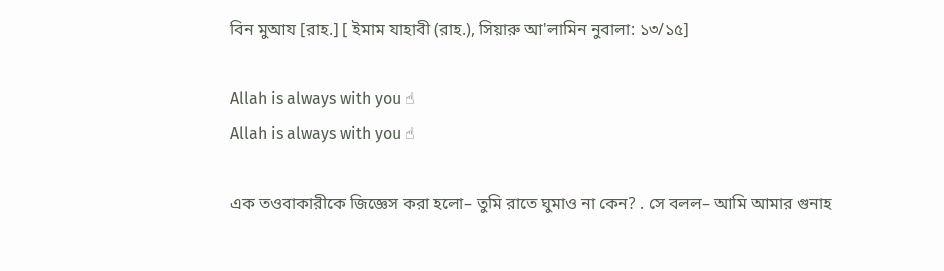বিন মুআয [রাহ.] [ ইমাম যাহাবী (রাহ.), সিয়ারু আ'লামিন নুবালা: ১৩/১৫]

Allah is always with you ☝
Allah is always with you ☝

এক তওবাকারীকে জিজ্ঞেস করা হলো– তুমি রাতে ঘুমাও না কেন? . সে বলল– আমি আমার গুনাহ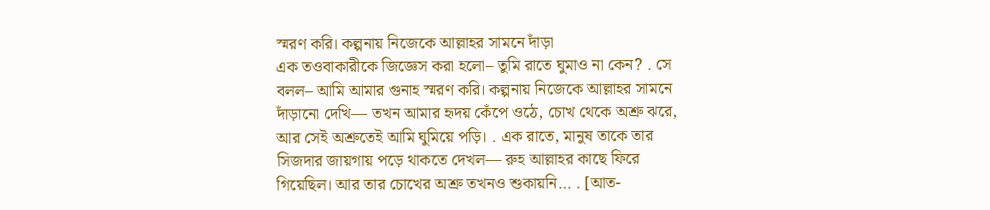স্মরণ করি। কল্পনায় নিজেকে আল্লাহর সামনে দাঁড়া
এক তওবাকারীকে জিজ্ঞেস করা হলো– তুমি রাতে ঘুমাও না কেন? . সে বলল– আমি আমার গুনাহ স্মরণ করি। কল্পনায় নিজেকে আল্লাহর সামনে দাঁড়ানো দেখি— তখন আমার হৃদয় কেঁপে ওঠে, চোখ থেকে অশ্রু ঝরে, আর সেই অশ্রুতেই আমি ঘুমিয়ে পড়ি। . এক রাতে, মানুষ তাকে তার সিজদার জায়গায় পড়ে থাকতে দেখল— রুহ আল্লাহর কাছে ফিরে গিয়েছিল। আর তার চোখের অশ্রু তখনও শুকায়নি… . [আত-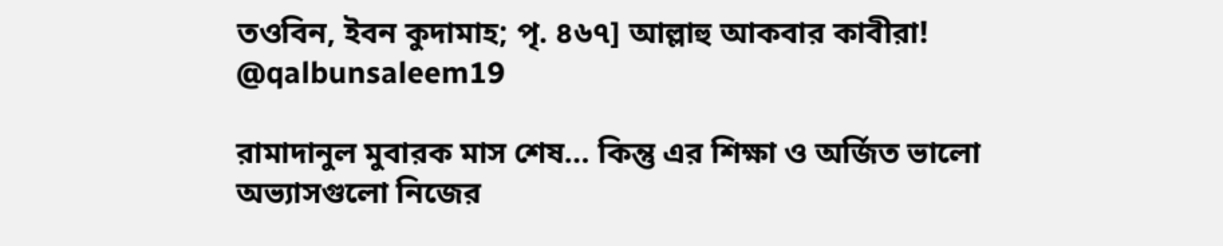তওবিন, ইবন কুদামাহ; পৃ. ৪৬৭] আল্লাহু আকবার কাবীরা! @qalbunsaleem19

রামাদানুল মুবারক মাস শেষ… কিন্তু এর শিক্ষা ও অর্জিত ভালো অভ্যাসগুলো নিজের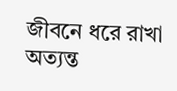জীবনে ধরে রাখা অত্যন্ত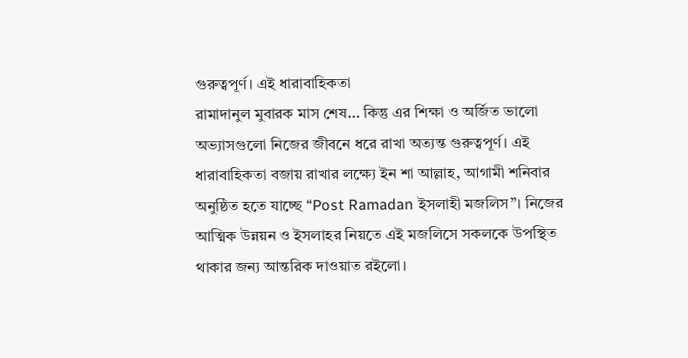গুরুত্বপূর্ণ। এই ধারাবাহিকতা
রামাদানুল মুবারক মাস শেষ… কিন্তু এর শিক্ষা ও অর্জিত ভালো অভ্যাসগুলো নিজের জীবনে ধরে রাখা অত্যন্ত গুরুত্বপূর্ণ। এই ধারাবাহিকতা বজায় রাখার লক্ষ্যে ইন শা আল্লাহ, আগামী শনিবার অনুষ্ঠিত হতে যাচ্ছে “Post Ramadan ইসলাহী মজলিস”। নিজের আত্মিক উন্নয়ন ও ইসলাহর নিয়তে এই মজলিসে সকলকে উপস্থিত থাকার জন্য আন্তরিক দাওয়াত রইলো।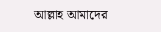আল্লাহ আমাদের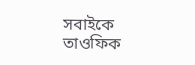সবাইকে তাওফিক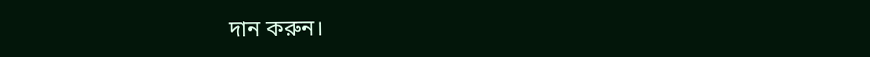দান করুন।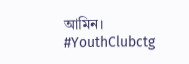আমিন। #YouthClubctg